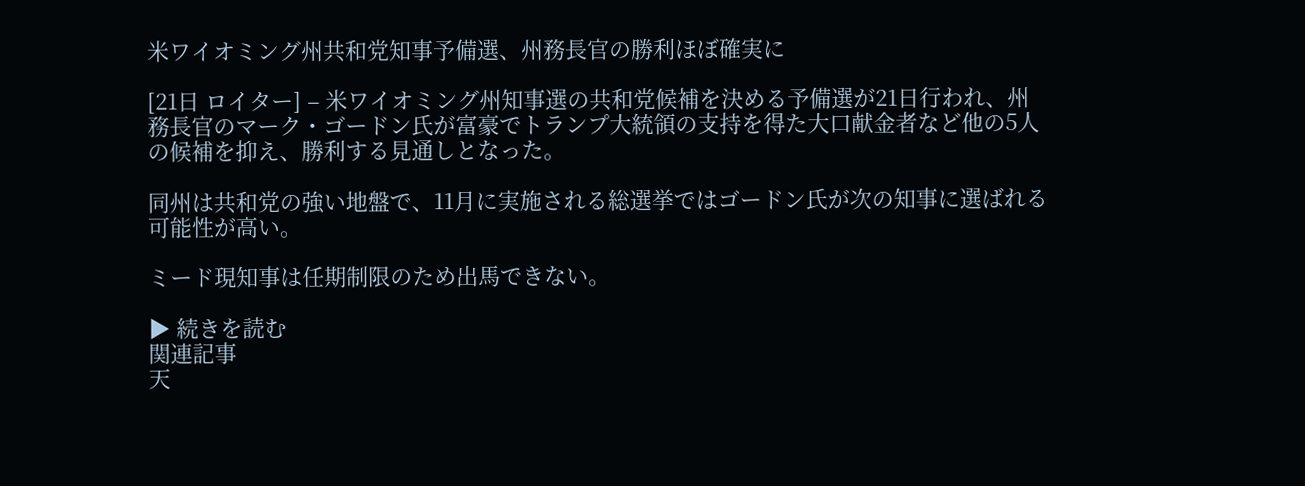米ワイオミング州共和党知事予備選、州務長官の勝利ほぼ確実に

[21日 ロイター] – 米ワイオミング州知事選の共和党候補を決める予備選が21日行われ、州務長官のマーク・ゴードン氏が富豪でトランプ大統領の支持を得た大口献金者など他の5人の候補を抑え、勝利する見通しとなった。

同州は共和党の強い地盤で、11月に実施される総選挙ではゴードン氏が次の知事に選ばれる可能性が高い。

ミード現知事は任期制限のため出馬できない。

▶ 続きを読む
関連記事
天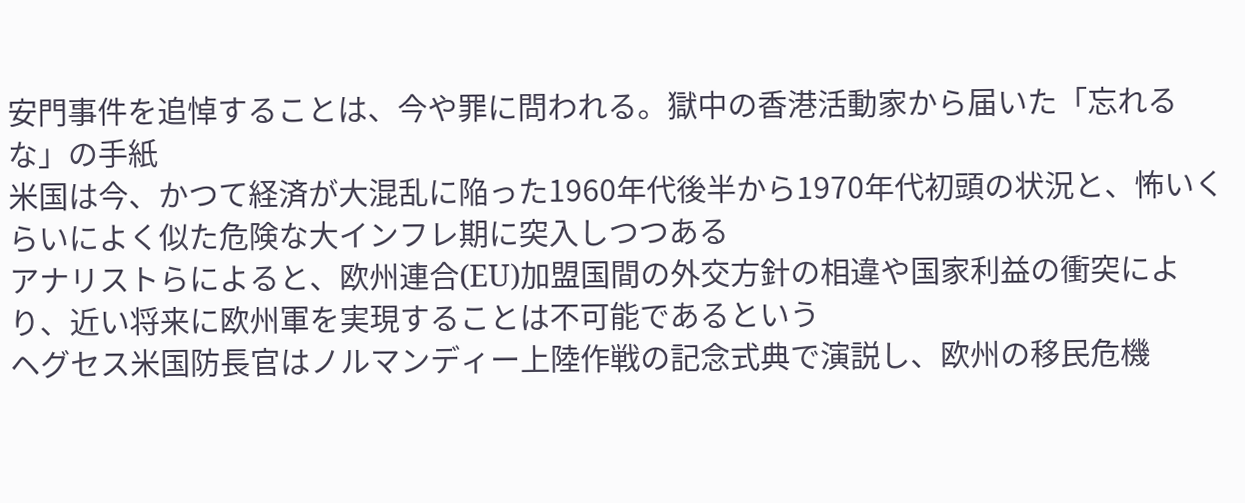安門事件を追悼することは、今や罪に問われる。獄中の香港活動家から届いた「忘れるな」の手紙
米国は今、かつて経済が大混乱に陥った1960年代後半から1970年代初頭の状況と、怖いくらいによく似た危険な大インフレ期に突入しつつある
アナリストらによると、欧州連合(EU)加盟国間の外交方針の相違や国家利益の衝突により、近い将来に欧州軍を実現することは不可能であるという
ヘグセス米国防長官はノルマンディー上陸作戦の記念式典で演説し、欧州の移民危機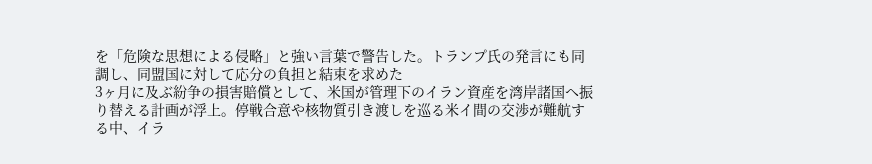を「危険な思想による侵略」と強い言葉で警告した。トランプ氏の発言にも同調し、同盟国に対して応分の負担と結束を求めた
3ヶ月に及ぶ紛争の損害賠償として、米国が管理下のイラン資産を湾岸諸国へ振り替える計画が浮上。停戦合意や核物質引き渡しを巡る米イ間の交渉が難航する中、イラ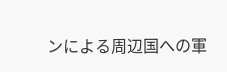ンによる周辺国への軍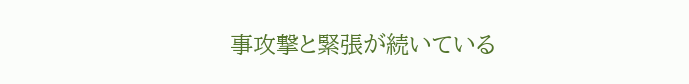事攻撃と緊張が続いている